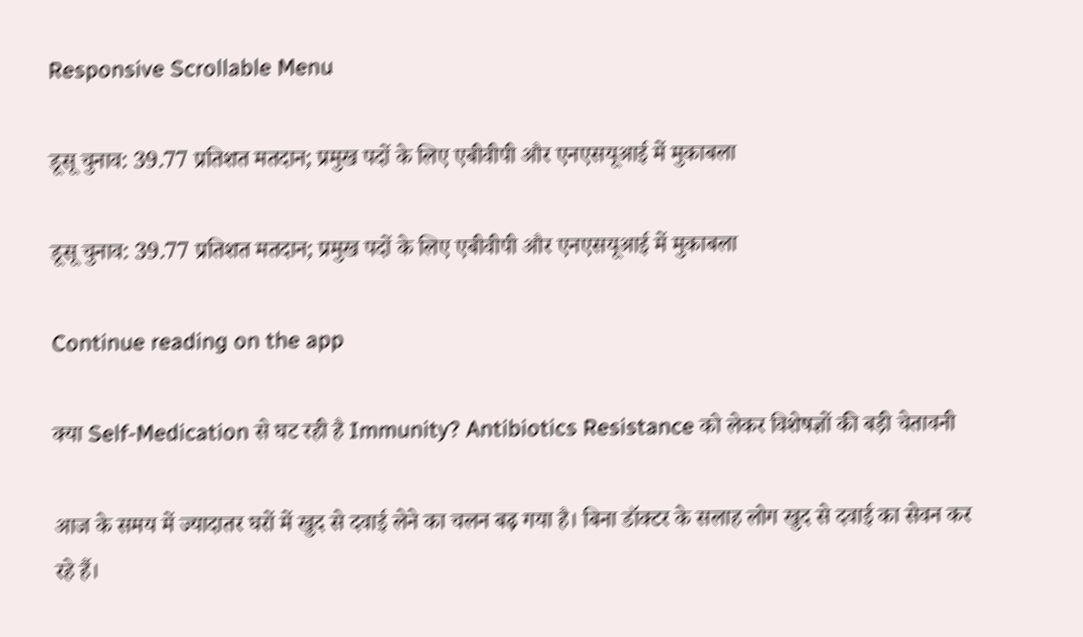Responsive Scrollable Menu

डूसू चुनाव: 39.77 प्रतिशत मतदान; प्रमुख पदों के लिए एबीवीपी और एनएसयूआई में मुकाबला

डूसू चुनाव: 39.77 प्रतिशत मतदान; प्रमुख पदों के लिए एबीवीपी और एनएसयूआई में मुकाबला

Continue reading on the app

क्या Self-Medication से घट रही है Immunity? Antibiotics Resistance को लेकर विशेषज्ञों की बड़ी चेतावनी

आज के समय में ज्यादातर घरों में खुद से दवाई लेने का चलन बढ़ गया है। बिना डॉक्टर के सलाह लोग खुद से दवाई का सेवन कर रहे हैं।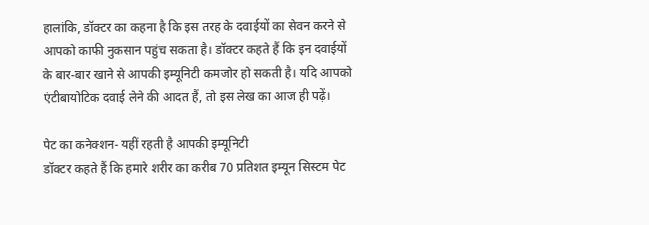हालांकि, डॉक्टर का कहना है कि इस तरह के दवाईयों का सेवन करने से आपको काफी नुकसान पहुंच सकता है। डॉक्टर कहते हैं कि इन दवाईयों के बार-बार खाने से आपकी इम्यूनिटी कमजोर हो सकती है। यदि आपको एंटीबायोटिक दवाई लेने की आदत हैं, तो इस लेख का आज ही पढ़ें।

पेट का कनेक्शन- यहीं रहती है आपकी इम्यूनिटी
डॉक्टर कहते हैं कि हमारे शरीर का करीब 70 प्रतिशत इम्यून सिस्टम पेट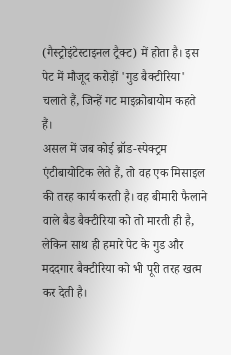(गैस्ट्रोइंटेस्टाइनल ट्रैक्ट) में होता है। इस पेट में मौजूद करोड़ों 'गुड बैक्टीरिया' चलाते हैं, जिन्हें गट माइक्रोबायोम कहते हैं।
असल में जब कोई ब्रॉड-स्पेक्ट्रम एंटीबायोटिक लेते हैं, तो वह एक मिसाइल की तरह कार्य करती है। वह बीमारी फैलाने वाले बैड बैक्टीरिया को तो मारती ही है, लेकिन साथ ही हमारे पेट के गुड और मददगार बैक्टीरिया को भी पूरी तरह खत्म कर देती है।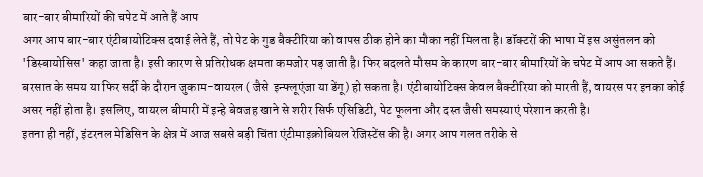बार-बार बीमारियों की चपेट में आते हैं आप
अगर आप बार-बार एंटीबायोटिक्स दवाई लेते हैं, तो पेट के गुड बैक्टीरिया को वापस ठीक होने का मौका नहीं मिलता है। डॉक्टरों की भाषा में इस असुंतलन को 'डिस्बायोसिस' कहा जाता है। इसी कारण से प्रतिरोधक क्षमता कमजोर पड़ जाती है। फिर बदलते मौसम के कारण बार-बार बीमारियों के चपेट में आप आ सकते हैं। बरसात के समय या फिर सर्दी के दौरान जुकाम-वायरल ( जैसे  इन्फ्लूएंजा या डेंगू) हो सकता है। एंटीबायोटिक्स केवल बैक्टीरिया को मारती हैं, वायरस पर इनका कोई असर नहीं होता है। इसलिए, वायरल बीमारी में इन्हे बेवजह खाने से शरीर सिर्फ एसिडिटी, पेट फूलना और दस्त जैसी समस्याएं परेशान करती है।
इतना ही नहीं, इंटरनल मेडिसिन के क्षेत्र में आज सबसे बड़ी चिंता एंटीमाइक्रोबियल रेजिस्टेंस की है। अगर आप गलत तरीके से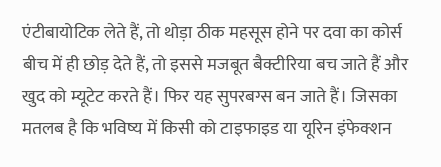एंटीबायोटिक लेते हैं, तो थोड़ा ठीक महसूस होने पर दवा का कोर्स बीच में ही छोड़ देते हैं, तो इससे मजबूत बैक्टीरिया बच जाते हैं और खुद को म्यूटेट करते हैं। फिर यह सुपरबग्स बन जाते हैं। जिसका मतलब है कि भविष्य में किसी को टाइफाइड या यूरिन इंफेक्शन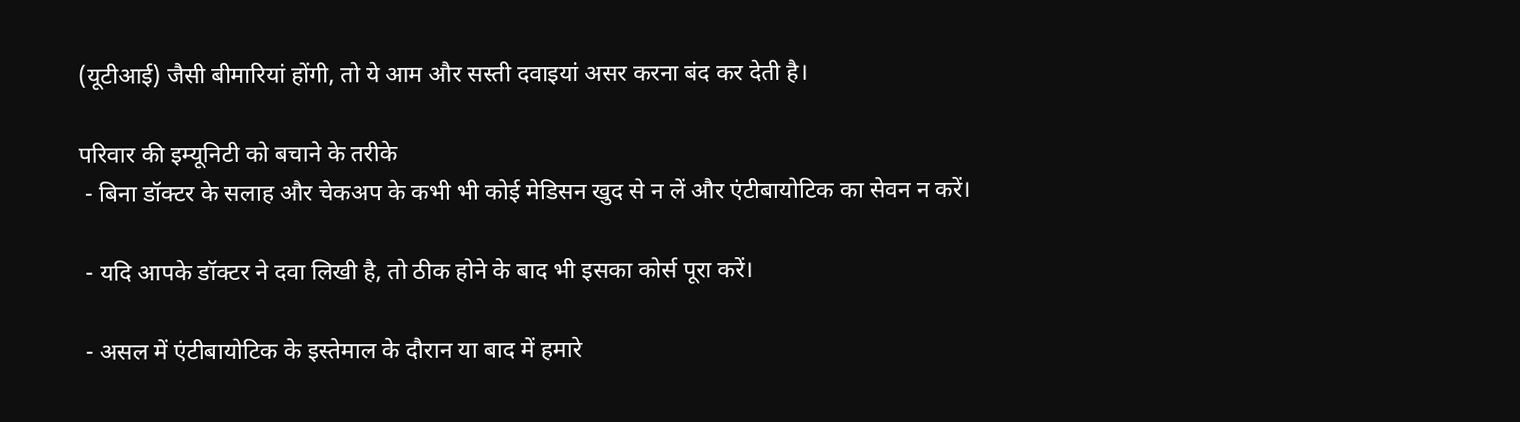(यूटीआई) जैसी बीमारियां होंगी, तो ये आम और सस्ती दवाइयां असर करना बंद कर देती है।

परिवार की इम्यूनिटी को बचाने के तरीके
 - बिना डॉक्टर के सलाह और चेकअप के कभी भी कोई मेडिसन खुद से न लें और एंटीबायोटिक का सेवन न करें।

 - यदि आपके डॉक्टर ने दवा लिखी है, तो ठीक होने के बाद भी इसका कोर्स पूरा करें।

 - असल में एंटीबायोटिक के इस्तेमाल के दौरान या बाद में हमारे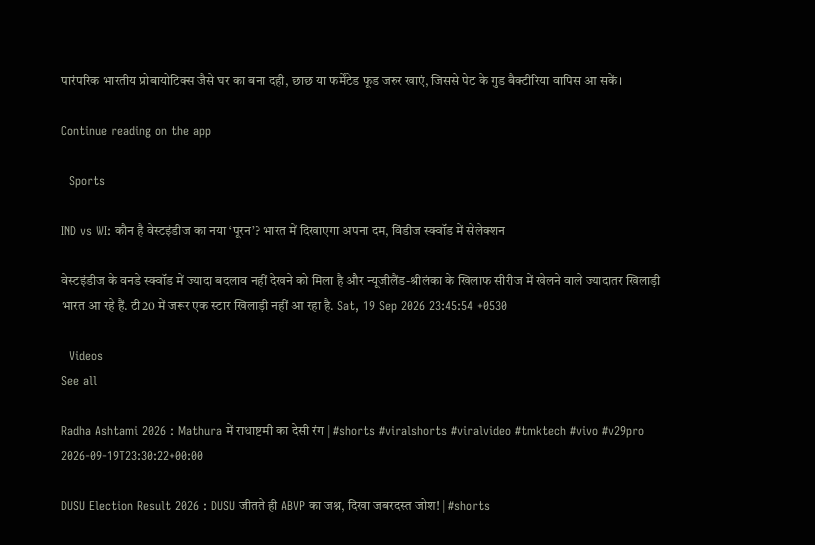पारंपरिक भारतीय प्रोबायोटिक्स जैसे घर का बना दही, छाछ या फर्मेंटेड फूड जरुर खाएं, जिससे पेट के गुड बैक्टीरिया वापिस आ सकें।

Continue reading on the app

  Sports

IND vs WI: कौन है वेस्टइंडीज का नया ‘पूरन’? भारत में दिखाएगा अपना दम, विंडीज स्क्वॉड में सेलेक्शन

वेस्टइंडीज के वनडे स्क्वॉड में ज्यादा बदलाव नहीं देखने को मिला है और न्यूजीलैंड-श्रीलंका के खिलाफ सीरीज में खेलने वाले ज्यादातर खिलाड़ी भारत आ रहे हैं. टी20 में जरूर एक स्टार खिलाड़ी नहीं आ रहा है. Sat, 19 Sep 2026 23:45:54 +0530

  Videos
See all

Radha Ashtami 2026 : Mathura में राधाष्टमी का देसी रंग | #shorts #viralshorts #viralvideo #tmktech #vivo #v29pro
2026-09-19T23:30:22+00:00

DUSU Election Result 2026 : DUSU जीतते ही ABVP का जश्न, दिखा जबरदस्त जोश! | #shorts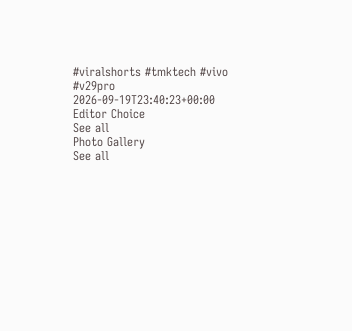#viralshorts #tmktech #vivo #v29pro
2026-09-19T23:40:23+00:00
Editor Choice
See all
Photo Gallery
See all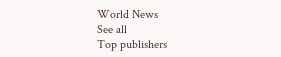World News
See all
Top publishers